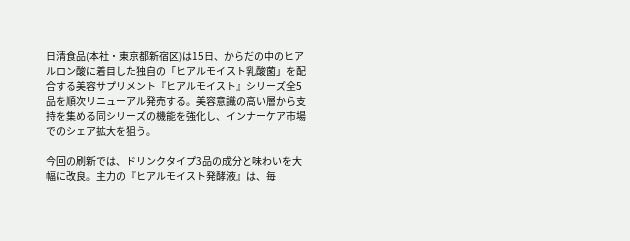日清食品(本社・東京都新宿区)は15日、からだの中のヒアルロン酸に着目した独自の「ヒアルモイスト乳酸菌」を配合する美容サプリメント『ヒアルモイスト』シリーズ全5品を順次リニューアル発売する。美容意識の高い層から支持を集める同シリーズの機能を強化し、インナーケア市場でのシェア拡大を狙う。

今回の刷新では、ドリンクタイプ3品の成分と味わいを大幅に改良。主力の『ヒアルモイスト発酵液』は、毎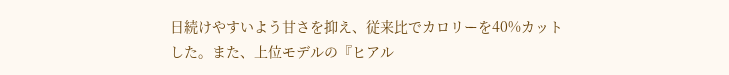日続けやすいよう甘さを抑え、従来比でカロリーを40%カットした。また、上位モデルの『ヒアル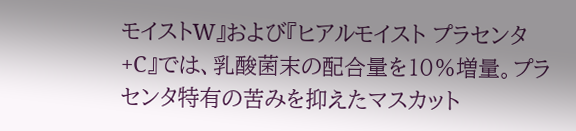モイストW』および『ヒアルモイスト プラセンタ +C』では、乳酸菌末の配合量を10%増量。プラセンタ特有の苦みを抑えたマスカット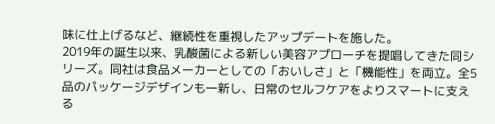味に仕上げるなど、継続性を重視したアップデートを施した。
2019年の誕生以来、乳酸菌による新しい美容アプローチを提唱してきた同シリーズ。同社は食品メーカーとしての「おいしさ」と「機能性」を両立。全5品のパッケージデザインも一新し、日常のセルフケアをよりスマートに支える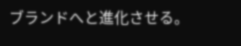ブランドへと進化させる。